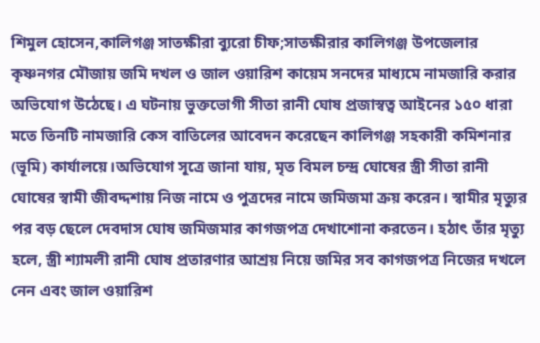শিমুল হোসেন,কালিগঞ্জ সাতক্ষীরা ব্যুরো চীফ;সাতক্ষীরার কালিগঞ্জ উপজেলার কৃষ্ণনগর মৌজায় জমি দখল ও জাল ওয়ারিশ কায়েম সনদের মাধ্যমে নামজারি করার অভিযোগ উঠেছে। এ ঘটনায় ভুক্তভোগী সীতা রানী ঘোষ প্রজাস্বত্ব আইনের ১৫০ ধারা মতে তিনটি নামজারি কেস বাতিলের আবেদন করেছেন কালিগঞ্জ সহকারী কমিশনার (ভূমি) কার্যালয়ে।অভিযোগ সূত্রে জানা যায়, মৃত বিমল চন্দ্র ঘোষের স্ত্রী সীতা রানী ঘোষের স্বামী জীবদ্দশায় নিজ নামে ও পুত্রদের নামে জমিজমা ক্রয় করেন। স্বামীর মৃত্যুর পর বড় ছেলে দেবদাস ঘোষ জমিজমার কাগজপত্র দেখাশোনা করতেন। হঠাৎ তাঁর মৃত্যু হলে, স্ত্রী শ্যামলী রানী ঘোষ প্রতারণার আশ্রয় নিয়ে জমির সব কাগজপত্র নিজের দখলে নেন এবং জাল ওয়ারিশ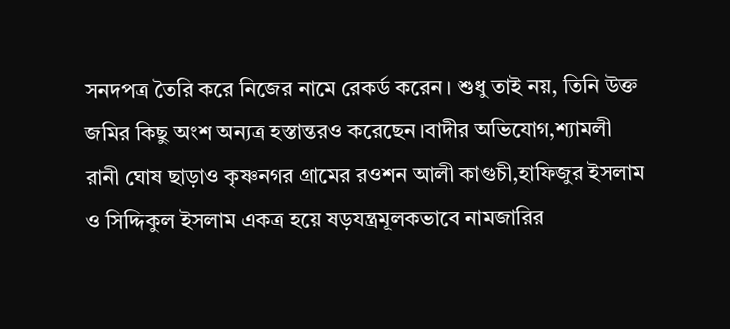সনদপত্র তৈরি করে নিজের নামে রেকর্ড করেন। শুধু তাই নয়, তিনি উক্ত জমির কিছু অংশ অন্যত্র হস্তান্তরও করেছেন।বাদীর অভিযোগ,শ্যামলী রানী ঘোষ ছাড়াও কৃষ্ণনগর গ্রামের রওশন আলী কাগুচী,হাফিজুর ইসলাম ও সিদ্দিকুল ইসলাম একত্র হয়ে ষড়যন্ত্রমূলকভাবে নামজারির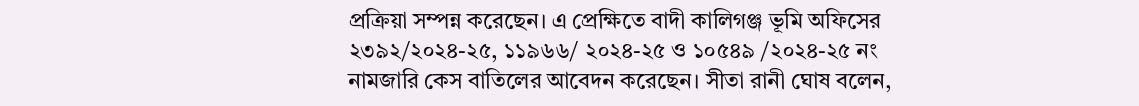প্রক্রিয়া সম্পন্ন করেছেন। এ প্রেক্ষিতে বাদী কালিগঞ্জ ভূমি অফিসের ২৩৯২/২০২৪-২৫, ১১৯৬৬/ ২০২৪-২৫ ও ১০৫৪৯ /২০২৪-২৫ নং নামজারি কেস বাতিলের আবেদন করেছেন। সীতা রানী ঘোষ বলেন,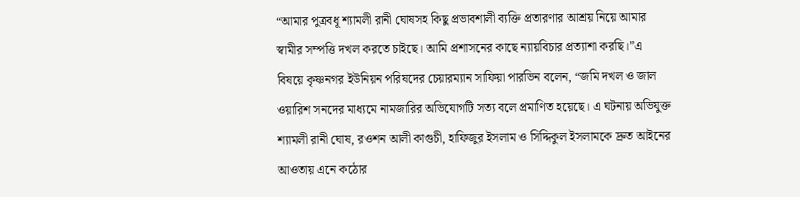“আমার পুত্রবধূ শ্যামলী রানী ঘোষসহ কিছু প্রভাবশালী ব্যক্তি প্রতারণার আশ্রয় নিয়ে আমার স্বামীর সম্পত্তি দখল করতে চাইছে। আমি প্রশাসনের কাছে ন্যায়বিচার প্রত্যাশা করছি।”এ বিষয়ে কৃষ্ণনগর ইউনিয়ন পরিষদের চেয়ারম্যান সাফিয়া পারভিন বলেন, “জমি দখল ও জাল ওয়ারিশ সনদের মাধ্যমে নামজারির অভিযোগটি সত্য বলে প্রমাণিত হয়েছে। এ ঘটনায় অভিযুক্ত শ্যামলী রানী ঘোষ, রওশন আলী কাগুচী, হাফিজুর ইসলাম ও সিদ্দিকুল ইসলামকে দ্রুত আইনের আওতায় এনে কঠোর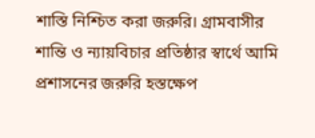শাস্তি নিশ্চিত করা জরুরি। গ্রামবাসীর শান্তি ও ন্যায়বিচার প্রতিষ্ঠার স্বার্থে আমি প্রশাসনের জরুরি হস্তক্ষেপ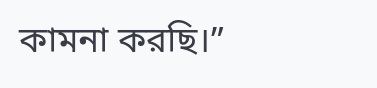কামনা করছি।”